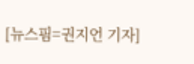[뉴스핌=권지언 기자]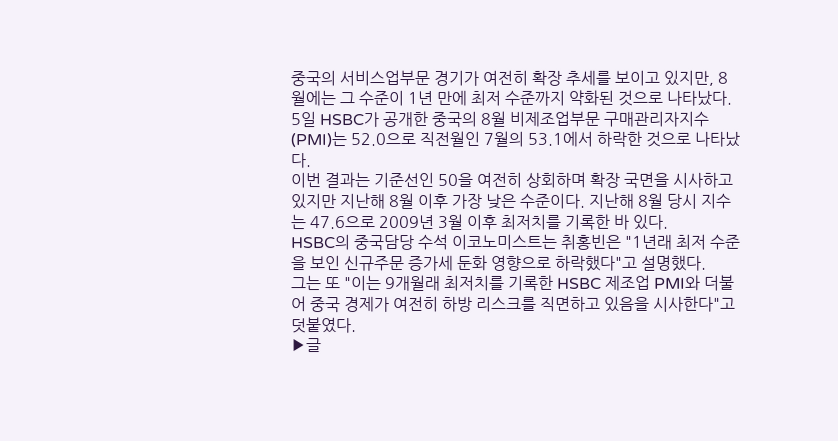중국의 서비스업부문 경기가 여전히 확장 추세를 보이고 있지만, 8월에는 그 수준이 1년 만에 최저 수준까지 약화된 것으로 나타났다.
5일 HSBC가 공개한 중국의 8월 비제조업부문 구매관리자지수(PMI)는 52.0으로 직전월인 7월의 53.1에서 하락한 것으로 나타났다.
이번 결과는 기준선인 50을 여전히 상회하며 확장 국면을 시사하고 있지만 지난해 8월 이후 가장 낮은 수준이다. 지난해 8월 당시 지수는 47.6으로 2009년 3월 이후 최저치를 기록한 바 있다.
HSBC의 중국담당 수석 이코노미스트는 취홍빈은 "1년래 최저 수준을 보인 신규주문 증가세 둔화 영향으로 하락했다"고 설명했다.
그는 또 "이는 9개월래 최저치를 기록한 HSBC 제조업 PMI와 더불어 중국 경제가 여전히 하방 리스크를 직면하고 있음을 시사한다"고 덧붙였다.
▶글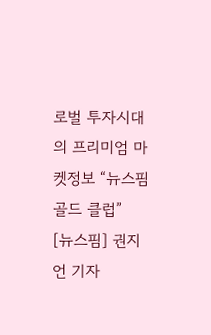로벌 투자시대의 프리미엄 마켓정보 “뉴스핌 골드 클럽”
[뉴스핌] 권지언 기자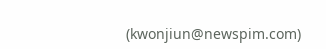(kwonjiun@newspim.com)